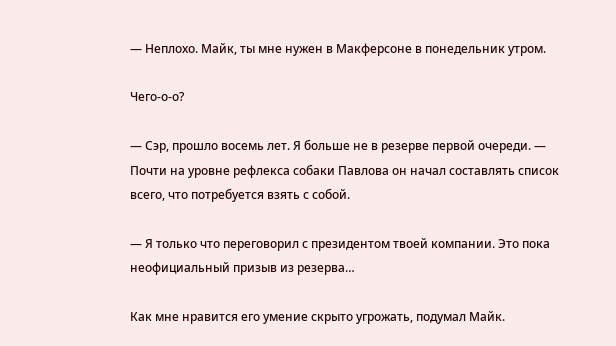— Неплохо. Майк, ты мне нужен в Макферсоне в понедельник утром.

Чего-о-о?

— Сэр, прошло восемь лет. Я больше не в резерве первой очереди. — Почти на уровне рефлекса собаки Павлова он начал составлять список всего, что потребуется взять с собой.

— Я только что переговорил с президентом твоей компании. Это пока неофициальный призыв из резерва…

Как мне нравится его умение скрыто угрожать, подумал Майк.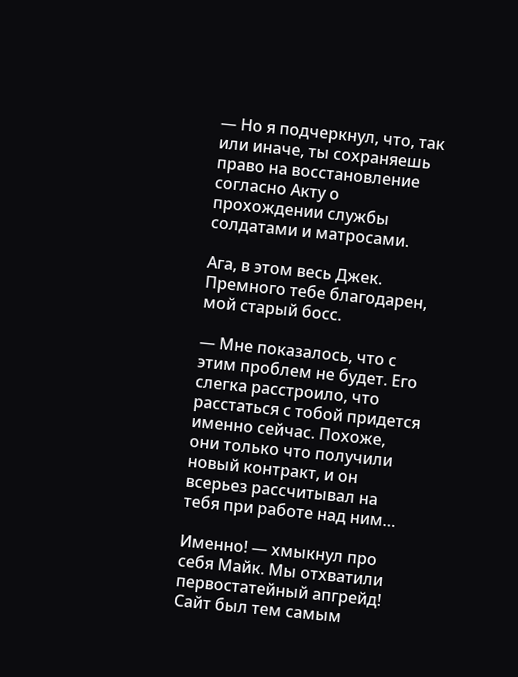— Но я подчеркнул, что, так или иначе, ты сохраняешь право на восстановление согласно Акту о прохождении службы солдатами и матросами.

Ага, в этом весь Джек. Премного тебе благодарен, мой старый босс.

— Мне показалось, что с этим проблем не будет. Его слегка расстроило, что расстаться с тобой придется именно сейчас. Похоже, они только что получили новый контракт, и он всерьез рассчитывал на тебя при работе над ним…

Именно! — хмыкнул про себя Майк. Мы отхватили первостатейный апгрейд! Сайт был тем самым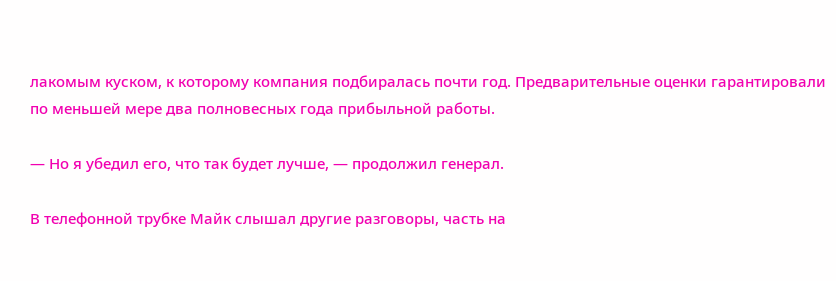лакомым куском, к которому компания подбиралась почти год. Предварительные оценки гарантировали по меньшей мере два полновесных года прибыльной работы.

— Но я убедил его, что так будет лучше, — продолжил генерал.

В телефонной трубке Майк слышал другие разговоры, часть на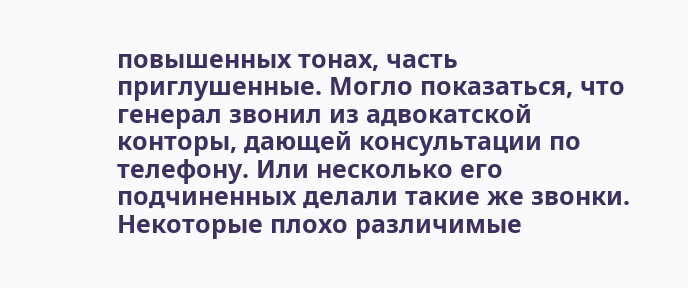повышенных тонах, часть приглушенные. Могло показаться, что генерал звонил из адвокатской конторы, дающей консультации по телефону. Или несколько его подчиненных делали такие же звонки. Некоторые плохо различимые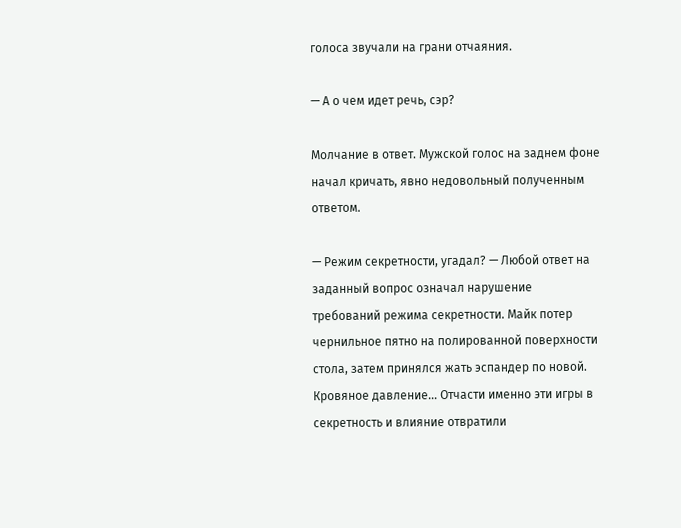голоса звучали на грани отчаяния.

— А о чем идет речь, сэр?

Молчание в ответ. Мужской голос на заднем фоне начал кричать, явно недовольный полученным ответом.

— Режим секретности, угадал? — Любой ответ на заданный вопрос означал нарушение требований режима секретности. Майк потер чернильное пятно на полированной поверхности стола, затем принялся жать эспандер по новой. Кровяное давление… Отчасти именно эти игры в секретность и влияние отвратили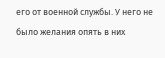его от военной службы. У него не было желания опять в них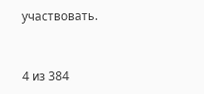участвовать.



4 из 384